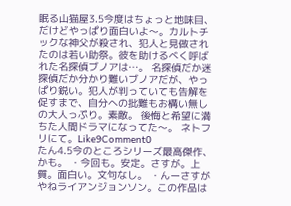眠る山猫屋3.5今度はちょっと地味目、だけどやっぱり面白いよ〜。カルトチックな神父が殺され、犯人と見做されたのは若い助祭。彼を助けるべく呼ばれた名探偵ブノアは…。 名探偵だか迷探偵だか分かり難いブノアだが、やっぱり鋭い。犯人が判っていても告解を促すまで、自分への批難もお構い無しの大人っぷり。素敵。 後悔と希望に満ちた人間ドラマになってた〜。 ネトフリにて。Like9Comment0
たん4.5今のところシリーズ最高傑作、かも。 ・今回も。安定。さすが。上質。面白い。文句なし。 ・んーさすがやねライアンジョンソン。この作品は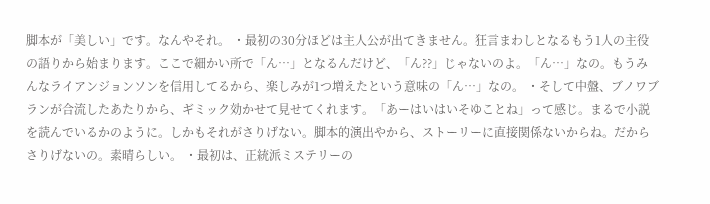脚本が「美しい」です。なんやそれ。 ・最初の30分ほどは主人公が出てきません。狂言まわしとなるもう1人の主役の語りから始まります。ここで細かい所で「ん…」となるんだけど、「ん??」じゃないのよ。「ん…」なの。もうみんなライアンジョンソンを信用してるから、楽しみが1つ増えたという意味の「ん…」なの。 ・そして中盤、ブノワブランが合流したあたりから、ギミック効かせて見せてくれます。「あーはいはいそゆことね」って感じ。まるで小説を読んでいるかのように。しかもそれがさりげない。脚本的演出やから、ストーリーに直接関係ないからね。だからさりげないの。素晴らしい。 ・最初は、正統派ミステリーの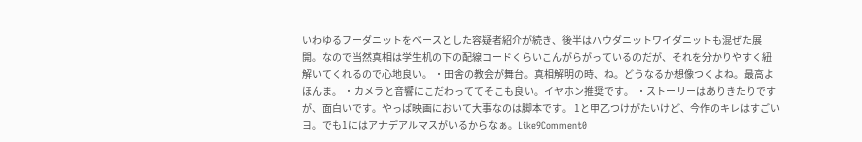いわゆるフーダニットをベースとした容疑者紹介が続き、後半はハウダニットワイダニットも混ぜた展開。なので当然真相は学生机の下の配線コードくらいこんがらがっているのだが、それを分かりやすく紐解いてくれるので心地良い。 ・田舎の教会が舞台。真相解明の時、ね。どうなるか想像つくよね。最高よほんま。 ・カメラと音響にこだわっててそこも良い。イヤホン推奨です。 ・ストーリーはありきたりですが、面白いです。やっぱ映画において大事なのは脚本です。 1と甲乙つけがたいけど、今作のキレはすごいヨ。でも1にはアナデアルマスがいるからなぁ。Like9Comment0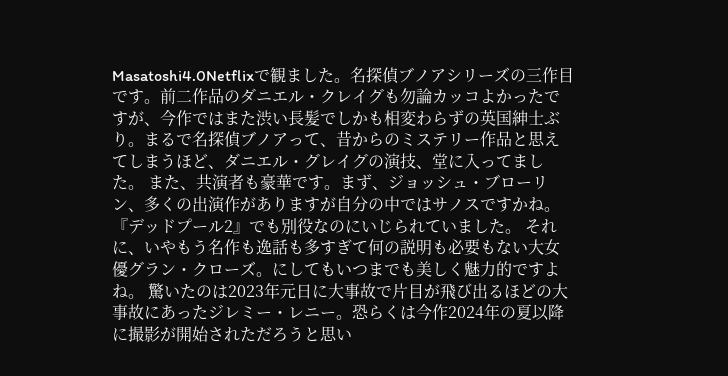Masatoshi4.0Netflixで観ました。名探偵ブノアシリーズの三作目です。前二作品のダニエル・クレイグも勿論カッコよかったですが、今作ではまた渋い長髪でしかも相変わらずの英国紳士ぶり。まるで名探偵ブノアって、昔からのミステリー作品と思えてしまうほど、ダニエル・グレイグの演技、堂に入ってました。 また、共演者も豪華です。まず、ジョッシュ・ブローリン、多くの出演作がありますが自分の中ではサノスですかね。『デッドプール2』でも別役なのにいじられていました。 それに、いやもう名作も逸話も多すぎて何の説明も必要もない大女優グラン・クローズ。にしてもいつまでも美しく魅力的ですよね。 驚いたのは2023年元日に大事故で片目が飛び出るほどの大事故にあったジレミー・レニー。恐らくは今作2024年の夏以降に撮影が開始されただろうと思い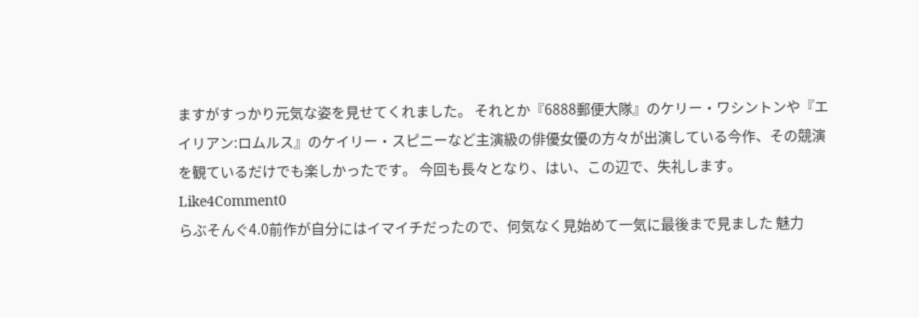ますがすっかり元気な姿を見せてくれました。 それとか『6888郵便大隊』のケリー・ワシントンや『エイリアン:ロムルス』のケイリー・スピニーなど主演級の俳優女優の方々が出演している今作、その競演を観ているだけでも楽しかったです。 今回も長々となり、はい、この辺で、失礼します。Like4Comment0
らぶそんぐ4.0前作が自分にはイマイチだったので、何気なく見始めて一気に最後まで見ました 魅力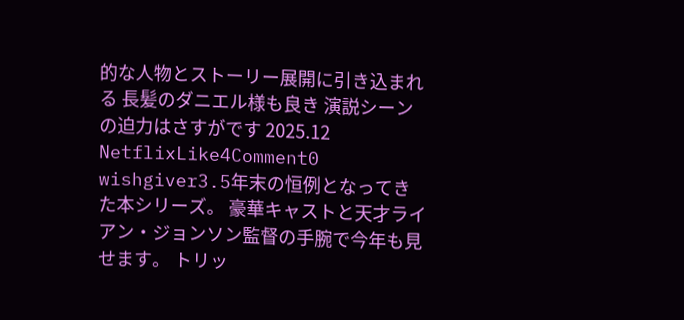的な人物とストーリー展開に引き込まれる 長髪のダニエル様も良き 演説シーンの迫力はさすがです 2025.12 NetflixLike4Comment0
wishgiver3.5年末の恒例となってきた本シリーズ。 豪華キャストと天才ライアン・ジョンソン監督の手腕で今年も見せます。 トリッ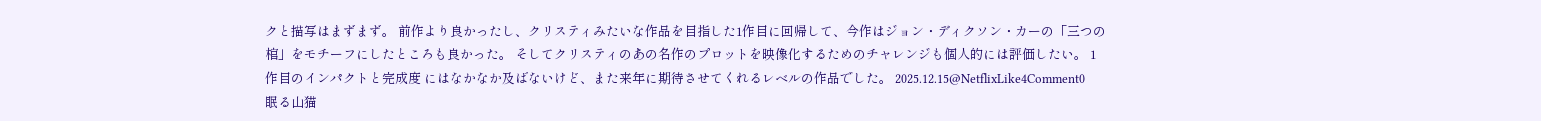クと描写はまずまず。 前作より良かったし、クリスティみたいな作品を目指した1作目に回帰して、今作はジョン・ディクソン・カーの「三つの棺」をモチーフにしたところも良かった。 そしてクリスティのあの名作のプロットを映像化するためのチャレンジも個人的には評価したい。 1作目のインパクトと完成度 にはなかなか及ばないけど、また来年に期待させてくれるレベルの作品でした。 2025.12.15@NetflixLike4Comment0
眠る山猫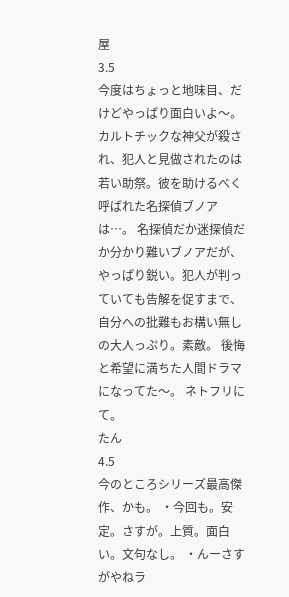屋
3.5
今度はちょっと地味目、だけどやっぱり面白いよ〜。カルトチックな神父が殺され、犯人と見做されたのは若い助祭。彼を助けるべく呼ばれた名探偵ブノアは…。 名探偵だか迷探偵だか分かり難いブノアだが、やっぱり鋭い。犯人が判っていても告解を促すまで、自分への批難もお構い無しの大人っぷり。素敵。 後悔と希望に満ちた人間ドラマになってた〜。 ネトフリにて。
たん
4.5
今のところシリーズ最高傑作、かも。 ・今回も。安定。さすが。上質。面白い。文句なし。 ・んーさすがやねラ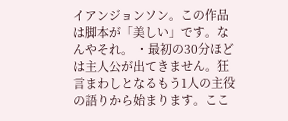イアンジョンソン。この作品は脚本が「美しい」です。なんやそれ。 ・最初の30分ほどは主人公が出てきません。狂言まわしとなるもう1人の主役の語りから始まります。ここ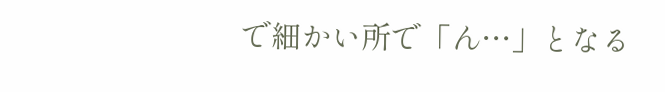で細かい所で「ん…」となる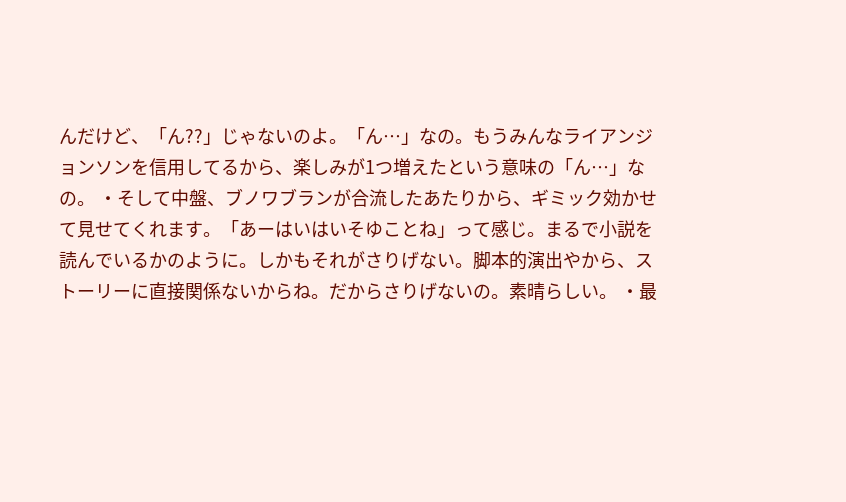んだけど、「ん??」じゃないのよ。「ん…」なの。もうみんなライアンジョンソンを信用してるから、楽しみが1つ増えたという意味の「ん…」なの。 ・そして中盤、ブノワブランが合流したあたりから、ギミック効かせて見せてくれます。「あーはいはいそゆことね」って感じ。まるで小説を読んでいるかのように。しかもそれがさりげない。脚本的演出やから、ストーリーに直接関係ないからね。だからさりげないの。素晴らしい。 ・最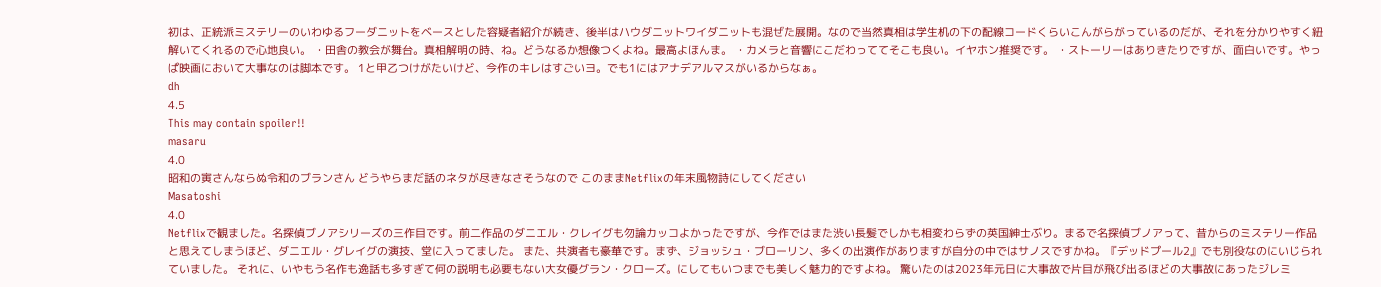初は、正統派ミステリーのいわゆるフーダニットをベースとした容疑者紹介が続き、後半はハウダニットワイダニットも混ぜた展開。なので当然真相は学生机の下の配線コードくらいこんがらがっているのだが、それを分かりやすく紐解いてくれるので心地良い。 ・田舎の教会が舞台。真相解明の時、ね。どうなるか想像つくよね。最高よほんま。 ・カメラと音響にこだわっててそこも良い。イヤホン推奨です。 ・ストーリーはありきたりですが、面白いです。やっぱ映画において大事なのは脚本です。 1と甲乙つけがたいけど、今作のキレはすごいヨ。でも1にはアナデアルマスがいるからなぁ。
dh
4.5
This may contain spoiler!!
masaru
4.0
昭和の寅さんならぬ令和のブランさん どうやらまだ話のネタが尽きなさそうなので このままNetflixの年末風物詩にしてください
Masatoshi
4.0
Netflixで観ました。名探偵ブノアシリーズの三作目です。前二作品のダニエル・クレイグも勿論カッコよかったですが、今作ではまた渋い長髪でしかも相変わらずの英国紳士ぶり。まるで名探偵ブノアって、昔からのミステリー作品と思えてしまうほど、ダニエル・グレイグの演技、堂に入ってました。 また、共演者も豪華です。まず、ジョッシュ・ブローリン、多くの出演作がありますが自分の中ではサノスですかね。『デッドプール2』でも別役なのにいじられていました。 それに、いやもう名作も逸話も多すぎて何の説明も必要もない大女優グラン・クローズ。にしてもいつまでも美しく魅力的ですよね。 驚いたのは2023年元日に大事故で片目が飛び出るほどの大事故にあったジレミ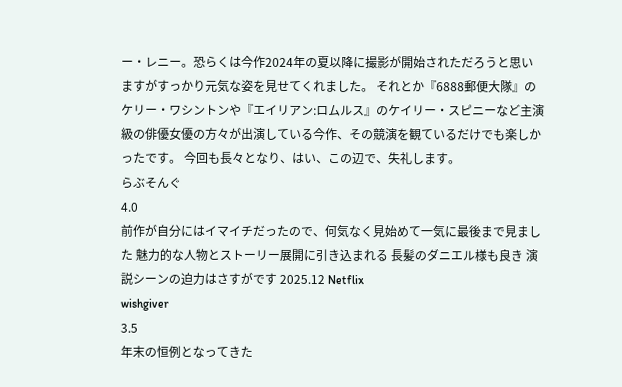ー・レニー。恐らくは今作2024年の夏以降に撮影が開始されただろうと思いますがすっかり元気な姿を見せてくれました。 それとか『6888郵便大隊』のケリー・ワシントンや『エイリアン:ロムルス』のケイリー・スピニーなど主演級の俳優女優の方々が出演している今作、その競演を観ているだけでも楽しかったです。 今回も長々となり、はい、この辺で、失礼します。
らぶそんぐ
4.0
前作が自分にはイマイチだったので、何気なく見始めて一気に最後まで見ました 魅力的な人物とストーリー展開に引き込まれる 長髪のダニエル様も良き 演説シーンの迫力はさすがです 2025.12 Netflix
wishgiver
3.5
年末の恒例となってきた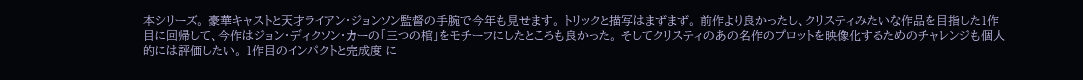本シリーズ。 豪華キャストと天才ライアン・ジョンソン監督の手腕で今年も見せます。 トリックと描写はまずまず。 前作より良かったし、クリスティみたいな作品を目指した1作目に回帰して、今作はジョン・ディクソン・カーの「三つの棺」をモチーフにしたところも良かった。 そしてクリスティのあの名作のプロットを映像化するためのチャレンジも個人的には評価したい。 1作目のインパクトと完成度 に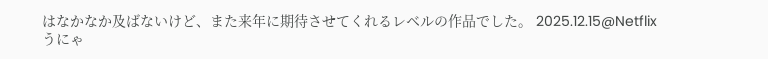はなかなか及ばないけど、また来年に期待させてくれるレベルの作品でした。 2025.12.15@Netflix
うにゃ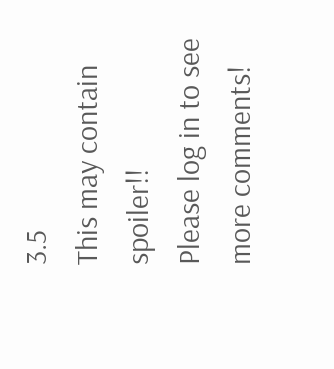3.5
This may contain spoiler!!
Please log in to see more comments!